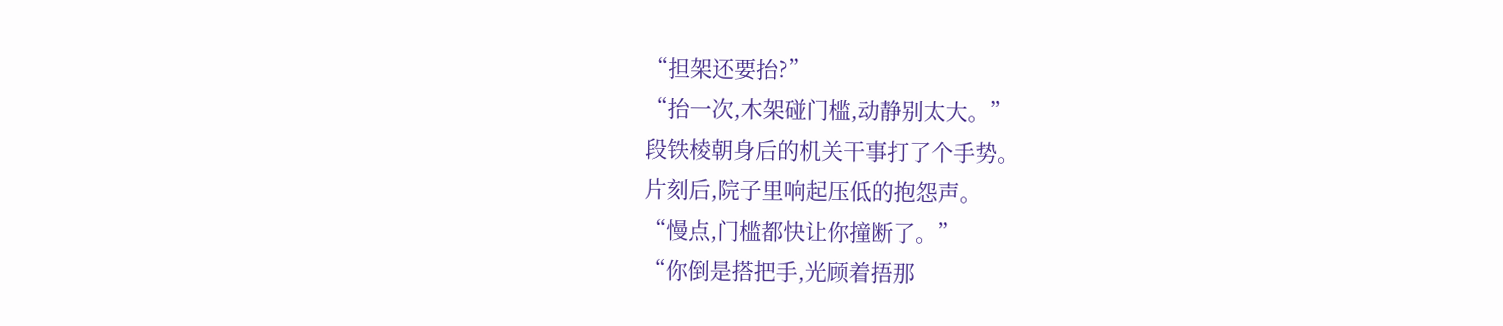“担架还要抬?”
“抬一次,木架碰门槛,动静别太大。”
段铁棱朝身后的机关干事打了个手势。
片刻后,院子里响起压低的抱怨声。
“慢点,门槛都快让你撞断了。”
“你倒是搭把手,光顾着捂那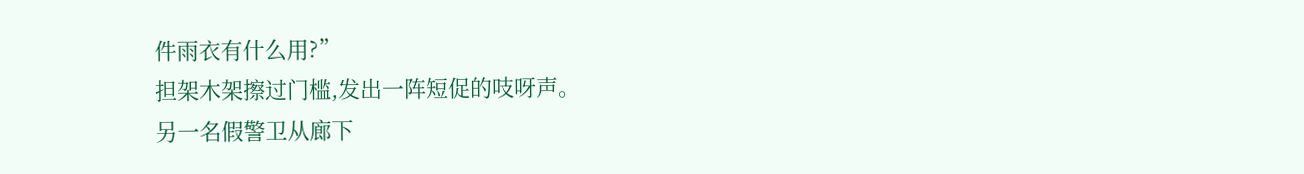件雨衣有什么用?”
担架木架擦过门槛,发出一阵短促的吱呀声。
另一名假警卫从廊下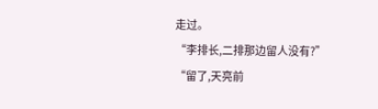走过。
“李排长,二排那边留人没有?”
“留了,天亮前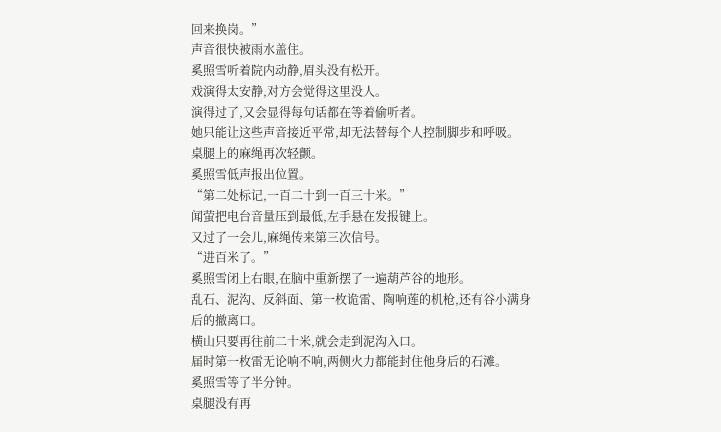回来换岗。”
声音很快被雨水盖住。
奚照雪听着院内动静,眉头没有松开。
戏演得太安静,对方会觉得这里没人。
演得过了,又会显得每句话都在等着偷听者。
她只能让这些声音接近平常,却无法替每个人控制脚步和呼吸。
桌腿上的麻绳再次轻颤。
奚照雪低声报出位置。
“第二处标记,一百二十到一百三十米。”
闻萤把电台音量压到最低,左手悬在发报键上。
又过了一会儿,麻绳传来第三次信号。
“进百米了。”
奚照雪闭上右眼,在脑中重新摆了一遍葫芦谷的地形。
乱石、泥沟、反斜面、第一枚诡雷、陶响莲的机枪,还有谷小满身后的撤离口。
横山只要再往前二十米,就会走到泥沟入口。
届时第一枚雷无论响不响,两侧火力都能封住他身后的石滩。
奚照雪等了半分钟。
桌腿没有再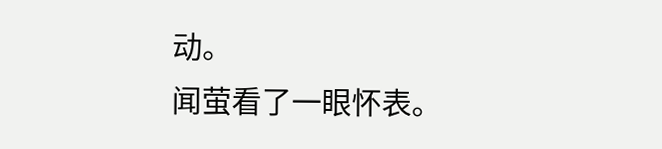动。
闻萤看了一眼怀表。